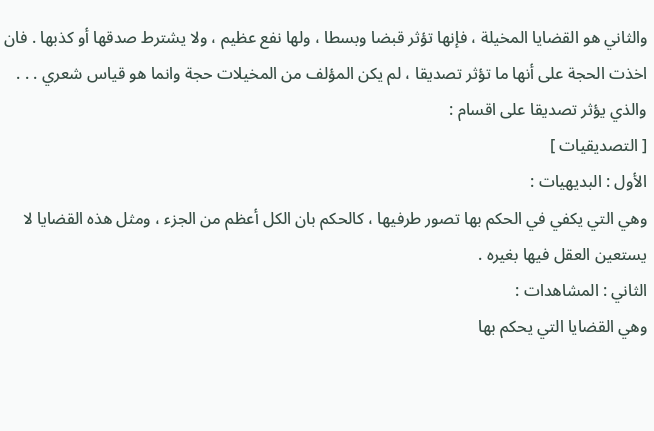والثاني هو القضايا المخيلة ، فإنها تؤثر قبضا وبسطا ، ولها نفع عظيم ، ولا يشترط صدقها أو كذبها . فان اخذت الحجة على أنها ما تؤثر تصديقا ، لم يكن المؤلف من المخيلات حجة وانما هو قياس شعري . . .
والذي يؤثر تصديقا على اقسام :
[ التصديقيات ]
الأول : البديهيات :
وهي التي يكفي في الحكم بها تصور طرفيها ، كالحكم بان الكل أعظم من الجزء ، ومثل هذه القضايا لا يستعين العقل فيها بغيره .
الثاني : المشاهدات :
وهي القضايا التي يحكم بها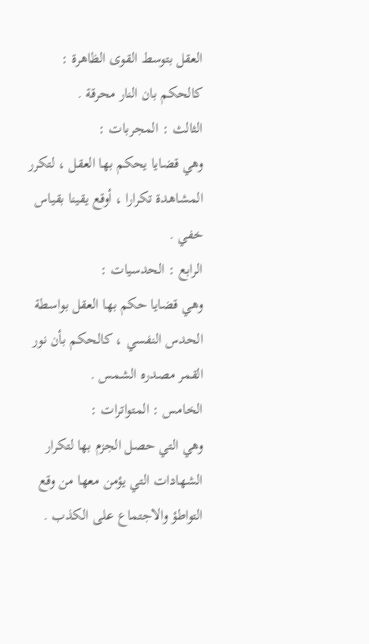العقل بتوسط القوى الظاهرة : كالحكم بان النار محرقة .
الثالث : المجربات :
وهي قضايا يحكم بها العقل ، لتكرر المشاهدة تكرارا ، أوقع يقينا بقياس خفي .
الرابع : الحدسيات :
وهي قضايا حكم بها العقل بواسطة الحدس النفسي ، كالحكم بأن نور القمر مصدره الشمس .
الخامس : المتواترات :
وهي التي حصل الجزم بها لتكرار الشهادات التي يؤمن معها من وقع التواطؤ والاجتماع على الكذب .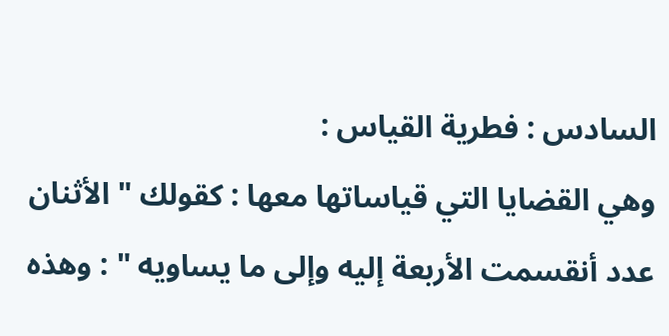السادس : فطرية القياس :
وهي القضايا التي قياساتها معها : كقولك " الأثنان عدد أنقسمت الأربعة إليه وإلى ما يساويه " : وهذه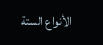الأنواع الستة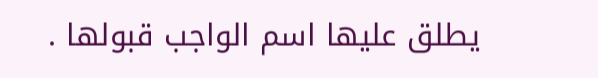يطلق عليها اسم الواجب قبولها .